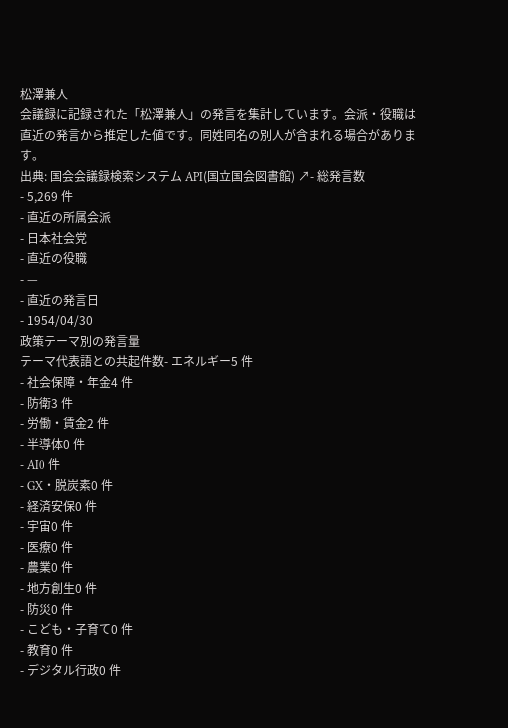松澤兼人
会議録に記録された「松澤兼人」の発言を集計しています。会派・役職は直近の発言から推定した値です。同姓同名の別人が含まれる場合があります。
出典: 国会会議録検索システム API(国立国会図書館) ↗- 総発言数
- 5,269 件
- 直近の所属会派
- 日本社会党
- 直近の役職
- —
- 直近の発言日
- 1954/04/30
政策テーマ別の発言量
テーマ代表語との共起件数- エネルギー5 件
- 社会保障・年金4 件
- 防衛3 件
- 労働・賃金2 件
- 半導体0 件
- AI0 件
- GX・脱炭素0 件
- 経済安保0 件
- 宇宙0 件
- 医療0 件
- 農業0 件
- 地方創生0 件
- 防災0 件
- こども・子育て0 件
- 教育0 件
- デジタル行政0 件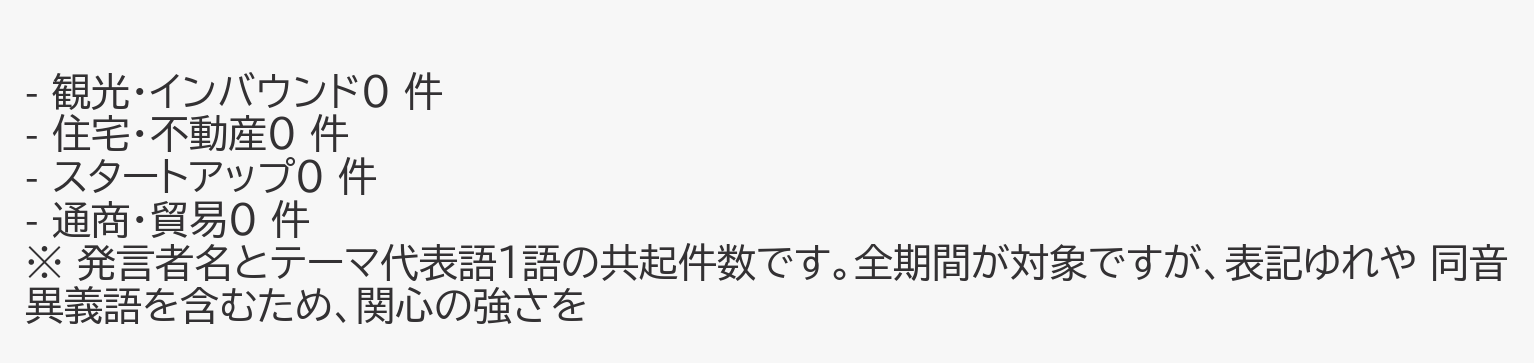- 観光・インバウンド0 件
- 住宅・不動産0 件
- スタートアップ0 件
- 通商・貿易0 件
※ 発言者名とテーマ代表語1語の共起件数です。全期間が対象ですが、表記ゆれや 同音異義語を含むため、関心の強さを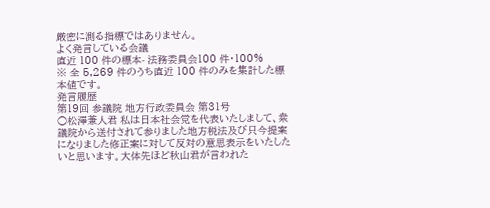厳密に測る指標ではありません。
よく発言している会議
直近 100 件の標本- 法務委員会100 件・100%
※ 全 5,269 件のうち直近 100 件のみを集計した標本値です。
発言履歴
第19回 参議院 地方行政委員会 第31号
○松澤兼人君 私は日本社会党を代表いたしまして、衆議院から送付されて参りました地方税法及び只今提案になりました修正案に対して反対の意思表示をいたしたいと思います。大体先ほど秋山君が言われた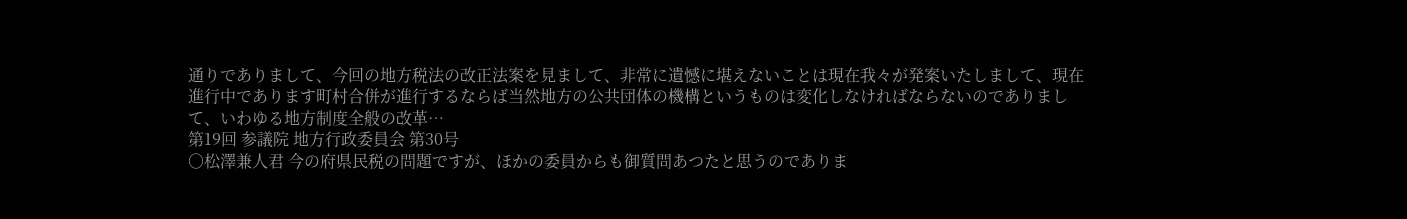通りでありまして、今回の地方税法の改正法案を見まして、非常に遺憾に堪えないことは現在我々が発案いたしまして、現在進行中であります町村合併が進行するならば当然地方の公共団体の機構というものは変化しなければならないのでありまして、いわゆる地方制度全般の改革…
第19回 参議院 地方行政委員会 第30号
○松澤兼人君 今の府県民税の問題ですが、ほかの委員からも御質問あつたと思うのでありま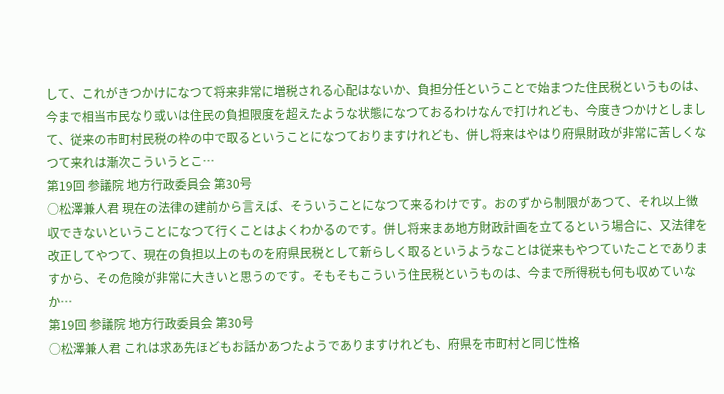して、これがきつかけになつて将来非常に増税される心配はないか、負担分任ということで始まつた住民税というものは、今まで相当市民なり或いは住民の負担限度を超えたような状態になつておるわけなんで打けれども、今度きつかけとしまして、従来の市町村民税の枠の中で取るということになつておりますけれども、併し将来はやはり府県財政が非常に苦しくなつて来れは漸次こういうとこ…
第19回 参議院 地方行政委員会 第30号
○松澤兼人君 現在の法律の建前から言えば、そういうことになつて来るわけです。おのずから制限があつて、それ以上徴収できないということになつて行くことはよくわかるのです。併し将来まあ地方財政計画を立てるという場合に、又法律を改正してやつて、現在の負担以上のものを府県民税として新らしく取るというようなことは従来もやつていたことでありますから、その危険が非常に大きいと思うのです。そもそもこういう住民税というものは、今まで所得税も何も収めていなか…
第19回 参議院 地方行政委員会 第30号
○松澤兼人君 これは求あ先ほどもお話かあつたようでありますけれども、府県を市町村と同じ性格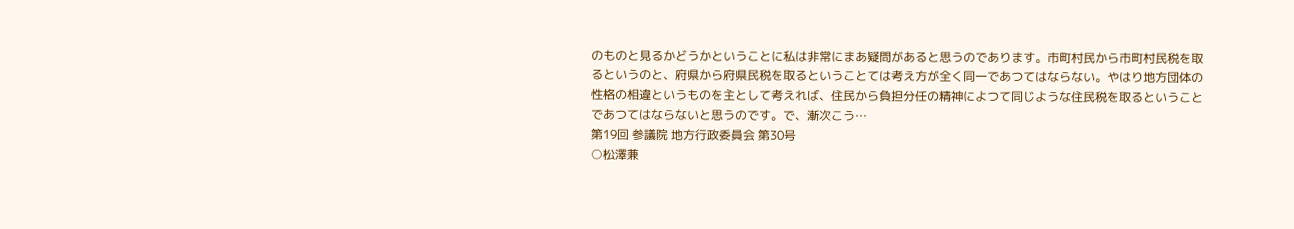のものと見るかどうかということに私は非常にまあ疑問があると思うのであります。市町村民から市町村民税を取るというのと、府県から府県民税を取るということては考え方が全く同一であつてはならない。やはり地方団体の性格の相違というものを主として考えれば、住民から負担分任の精神によつて同じような住民税を取るということであつてはならないと思うのです。で、漸次こう…
第19回 参議院 地方行政委員会 第30号
○松澤兼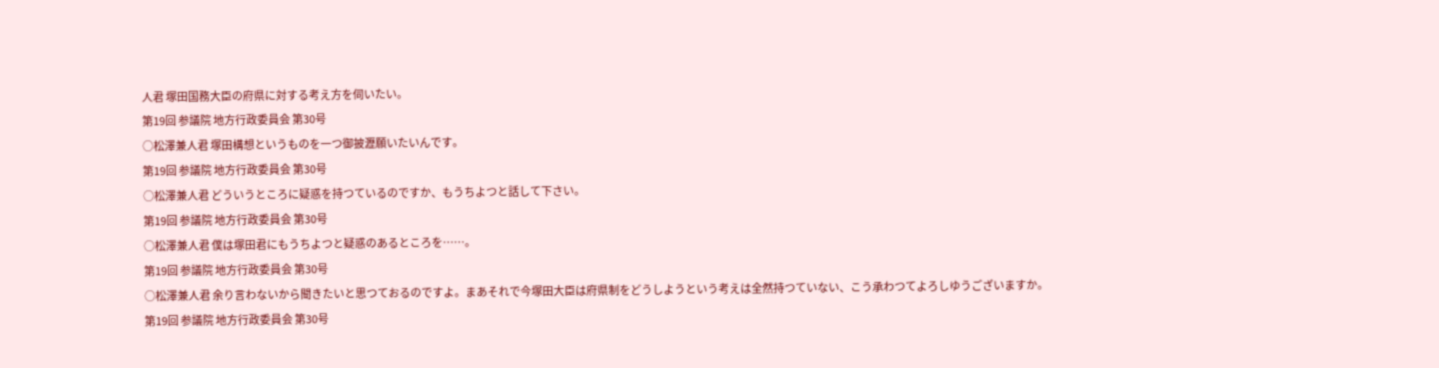人君 塚田国務大臣の府県に対する考え方を伺いたい。
第19回 参議院 地方行政委員会 第30号
○松澤兼人君 塚田構想というものを一つ御披瀝願いたいんです。
第19回 参議院 地方行政委員会 第30号
○松澤兼人君 どういうところに疑惑を持つているのですか、もうちよつと話して下さい。
第19回 参議院 地方行政委員会 第30号
○松澤兼人君 僕は塚田君にもうちよつと疑惑のあるところを……。
第19回 参議院 地方行政委員会 第30号
○松澤兼人君 余り言わないから聞きたいと思つておるのですよ。まあそれで今塚田大臣は府県制をどうしようという考えは全然持つていない、こう承わつてよろしゆうございますか。
第19回 参議院 地方行政委員会 第30号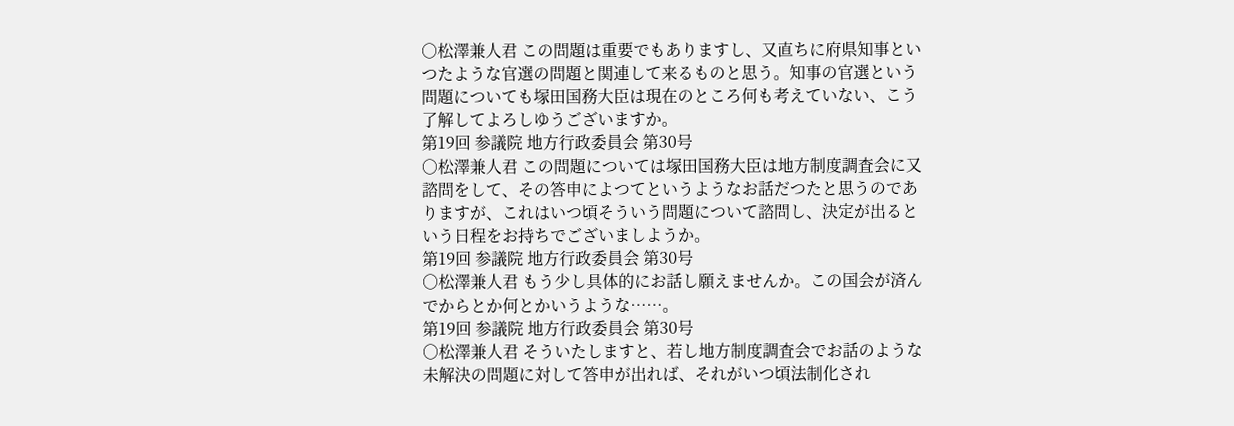○松澤兼人君 この問題は重要でもありますし、又直ちに府県知事といつたような官選の問題と関連して来るものと思う。知事の官選という問題についても塚田国務大臣は現在のところ何も考えていない、こう了解してよろしゆうございますか。
第19回 参議院 地方行政委員会 第30号
○松澤兼人君 この問題については塚田国務大臣は地方制度調査会に又諮問をして、その答申によつてというようなお話だつたと思うのでありますが、これはいつ頃そういう問題について諮問し、決定が出るという日程をお持ちでございましようか。
第19回 参議院 地方行政委員会 第30号
○松澤兼人君 もう少し具体的にお話し願えませんか。この国会が済んでからとか何とかいうような……。
第19回 参議院 地方行政委員会 第30号
○松澤兼人君 そういたしますと、若し地方制度調査会でお話のような未解決の問題に対して答申が出れば、それがいつ頃法制化され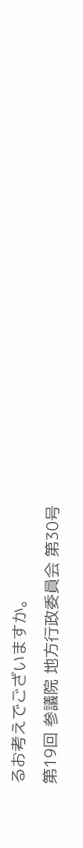るお考えでございますか。
第19回 参議院 地方行政委員会 第30号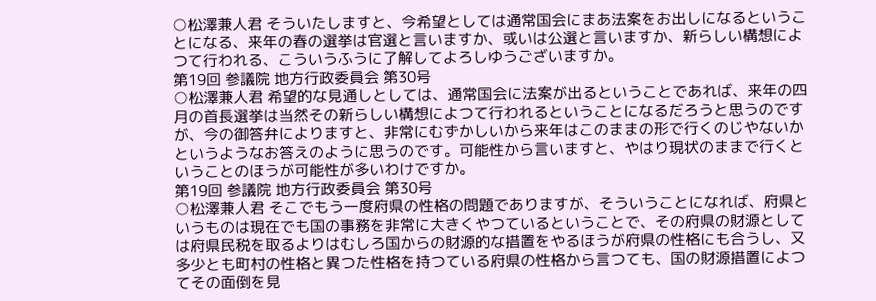○松澤兼人君 そういたしますと、今希望としては通常国会にまあ法案をお出しになるということになる、来年の春の選挙は官選と言いますか、或いは公選と言いますか、新らしい構想によつて行われる、こういうふうに了解してよろしゆうございますか。
第19回 参議院 地方行政委員会 第30号
○松澤兼人君 希望的な見通しとしては、通常国会に法案が出るということであれば、来年の四月の首長選挙は当然その新らしい構想によつて行われるということになるだろうと思うのですが、今の御答弁によりますと、非常にむずかしいから来年はこのままの形で行くのじやないかというようなお答えのように思うのです。可能性から言いますと、やはり現状のままで行くということのほうが可能性が多いわけですか。
第19回 参議院 地方行政委員会 第30号
○松澤兼人君 そこでもう一度府県の性格の問題でありますが、そういうことになれば、府県というものは現在でも国の事務を非常に大きくやつているということで、その府県の財源としては府県民税を取るよりはむしろ国からの財源的な措置をやるほうが府県の性格にも合うし、又多少とも町村の性格と異つた性格を持つている府県の性格から言つても、国の財源措置によつてその面倒を見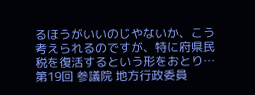るほうがいいのじやないか、こう考えられるのですが、特に府県民税を復活するという形をおとり…
第19回 参議院 地方行政委員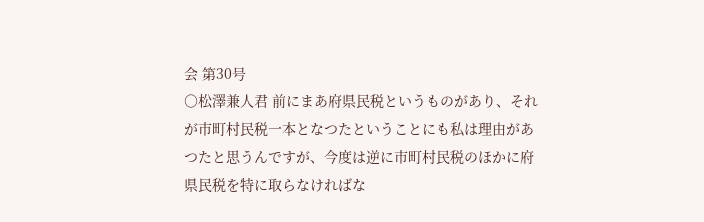会 第30号
○松澤兼人君 前にまあ府県民税というものがあり、それが市町村民税一本となつたということにも私は理由があつたと思うんですが、今度は逆に市町村民税のほかに府県民税を特に取らなければな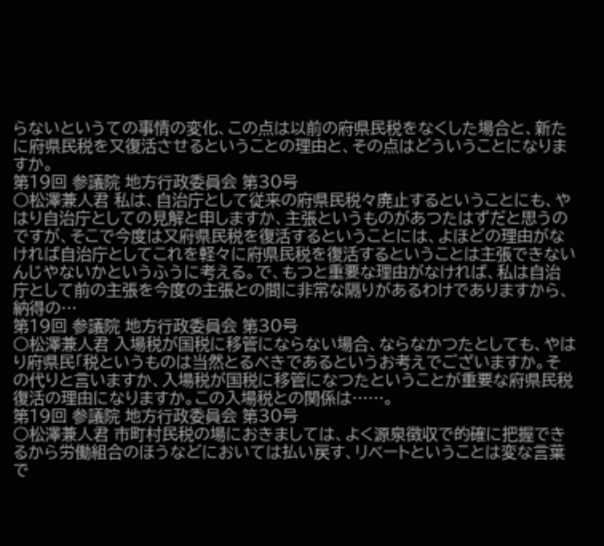らないというての事情の変化、この点は以前の府県民税をなくした場合と、新たに府県民税を又復活させるということの理由と、その点はどういうことになりますか。
第19回 参議院 地方行政委員会 第30号
○松澤兼人君 私は、自治庁として従来の府県民税々廃止するということにも、やはり自治庁としての見解と申しますか、主張というものがあつたはずだと思うのですが、そこで今度は又府県民税を復活するということには、よほどの理由がなければ自治庁としてこれを軽々に府県民税を復活するということは主張できないんじやないかというふうに考える。で、もつと重要な理由がなければ、私は自治庁として前の主張を今度の主張との間に非常な隔りがあるわけでありますから、納得の…
第19回 参議院 地方行政委員会 第30号
○松澤兼人君 入場税が国税に移管にならない場合、ならなかつたとしても、やはり府県民「税というものは当然とるべきであるというお考えでございますか。その代りと言いますか、入場税が国税に移管になつたということが重要な府県民税復活の理由になりますか。この入場税との関係は……。
第19回 参議院 地方行政委員会 第30号
○松澤兼人君 市町村民税の場におきましては、よく源泉徴収で的確に把握できるから労働組合のほうなどにおいては払い戻す、リベートということは変な言葉で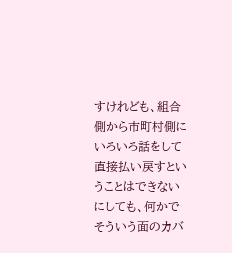すけれども、組合側から市町村側にいろいろ話をして直接払い戻すということはできないにしても、何かでそういう面のカバ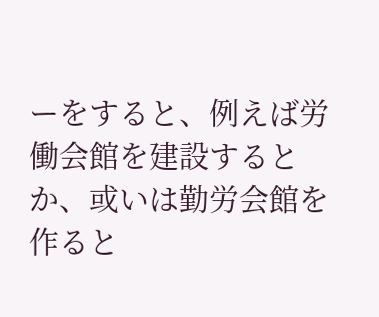ーをすると、例えば労働会館を建設するとか、或いは勤労会館を作ると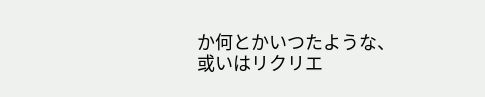か何とかいつたような、或いはリクリエ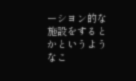ーシヨン的な施設をするとかというようなこ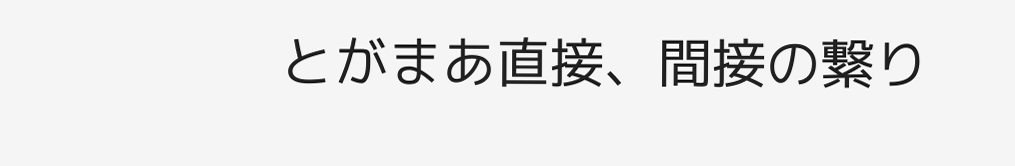とがまあ直接、間接の繋り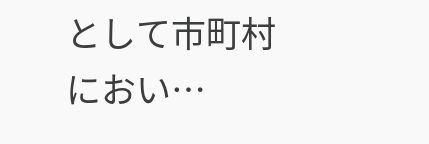として市町村におい…